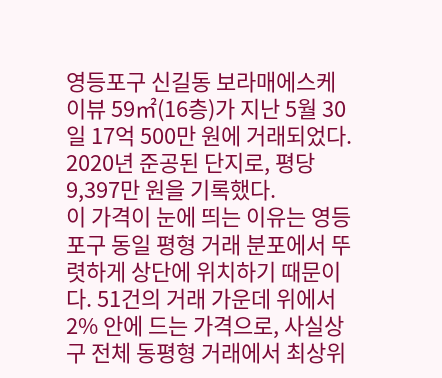영등포구 신길동 보라매에스케이뷰 59㎡(16층)가 지난 5월 30일 17억 500만 원에 거래되었다. 2020년 준공된 단지로, 평당 9,397만 원을 기록했다.
이 가격이 눈에 띄는 이유는 영등포구 동일 평형 거래 분포에서 뚜렷하게 상단에 위치하기 때문이다. 51건의 거래 가운데 위에서 2% 안에 드는 가격으로, 사실상 구 전체 동평형 거래에서 최상위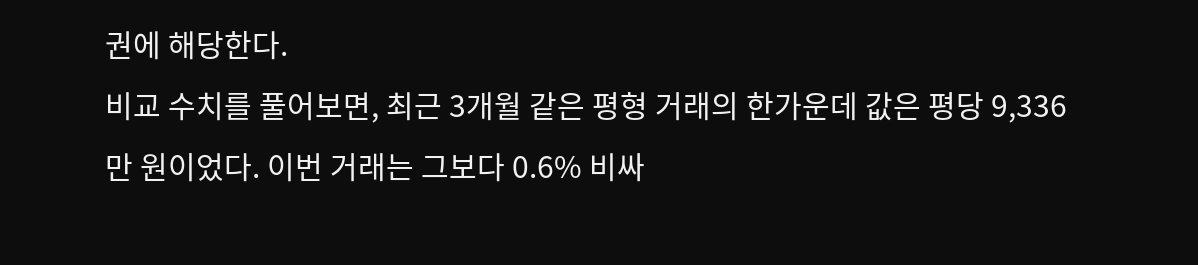권에 해당한다.
비교 수치를 풀어보면, 최근 3개월 같은 평형 거래의 한가운데 값은 평당 9,336만 원이었다. 이번 거래는 그보다 0.6% 비싸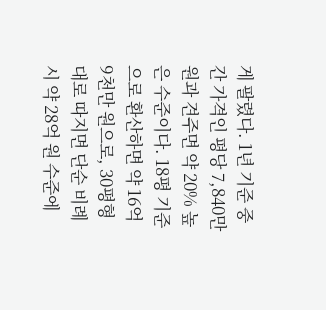게 팔렸다. 1년 기준 중간 가격인 평당 7,840만 원과 견주면 약 20% 높은 수준이다. 18평 기준으로 환산하면 약 16억 9천만 원으로, 30평형대로 따지면 단순 비례 시 약 28억 원 수준에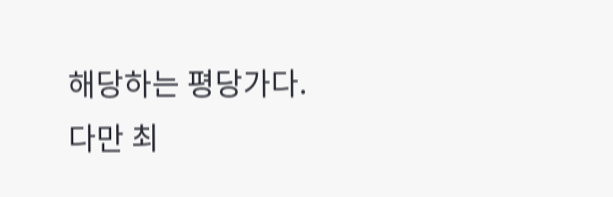해당하는 평당가다.
다만 최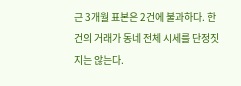근 3개월 표본은 2건에 불과하다. 한 건의 거래가 동네 전체 시세를 단정짓지는 않는다.